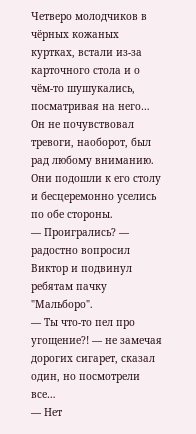Четверо молодчиков в чёрных кожаных куртках, встали из-за карточного стола и о чём-то шушукались, посматривая на него… Он не почувствовал тревоги, наоборот, был рад любому вниманию. Они подошли к его столу и бесцеремонно уселись по обе стороны.
— Проигрались? — радостно вопросил Виктор и подвинул ребятам пачку "Мальборо".
— Ты что-то пел про угощение?! — не замечая дорогих сигарет, сказал один, но посмотрели все…
— Нет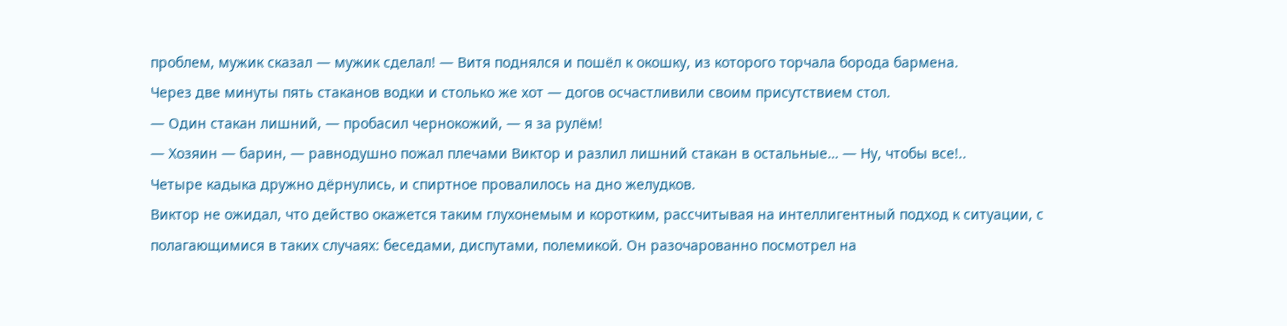проблем, мужик сказал — мужик сделал! — Витя поднялся и пошёл к окошку, из которого торчала борода бармена.
Через две минуты пять стаканов водки и столько же хот — догов осчастливили своим присутствием стол.
— Один стакан лишний, — пробасил чернокожий, — я за рулём!
— Хозяин — барин, — равнодушно пожал плечами Виктор и разлил лишний стакан в остальные… — Ну, чтобы все!..
Четыре кадыка дружно дёрнулись, и спиртное провалилось на дно желудков.
Виктор не ожидал, что действо окажется таким глухонемым и коротким, рассчитывая на интеллигентный подход к ситуации, с полагающимися в таких случаях: беседами, диспутами, полемикой. Он разочарованно посмотрел на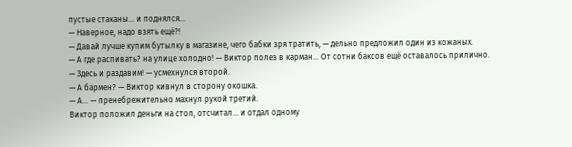пустые стаканы… и поднялся…
— Наверное, надо взять ещё?!
— Давай лучше купим бутылку в магазине, чего бабки зря тратить, — дельно предложил один из кожаных.
— А где распивать? на улице холодно! — Виктор полез в карман… От сотни баксов ещё оставалось прилично.
— Здесь и раздавим! — усмехнулся второй.
— А бармен? — Виктор кивнул в сторону окошка.
— А… — пренебрежительно махнул рукой третий.
Виктор положил деньги на стол, отсчитал… и отдал одному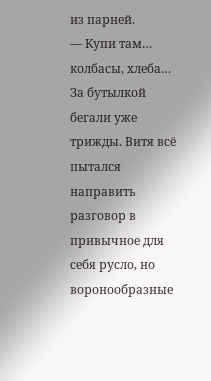из парней.
— Купи там… колбасы, хлеба…
За бутылкой бегали уже трижды. Витя всё пытался направить разговор в привычное для себя русло, но воронообразные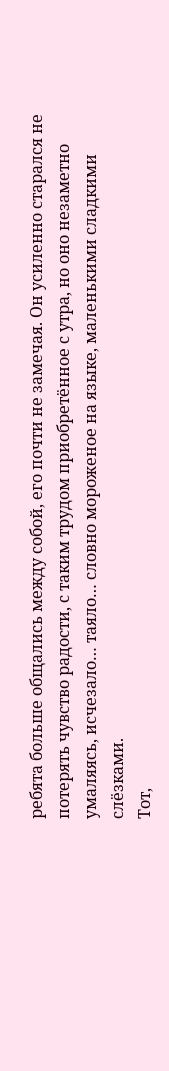ребята больше общались между собой, его почти не замечая. Он усиленно старался не потерять чувство радости, с таким трудом приобретённое с утра, но оно незаметно умаляясь, исчезало… таяло… словно мороженое на языке, маленькими сладкими слёзками.
Тот,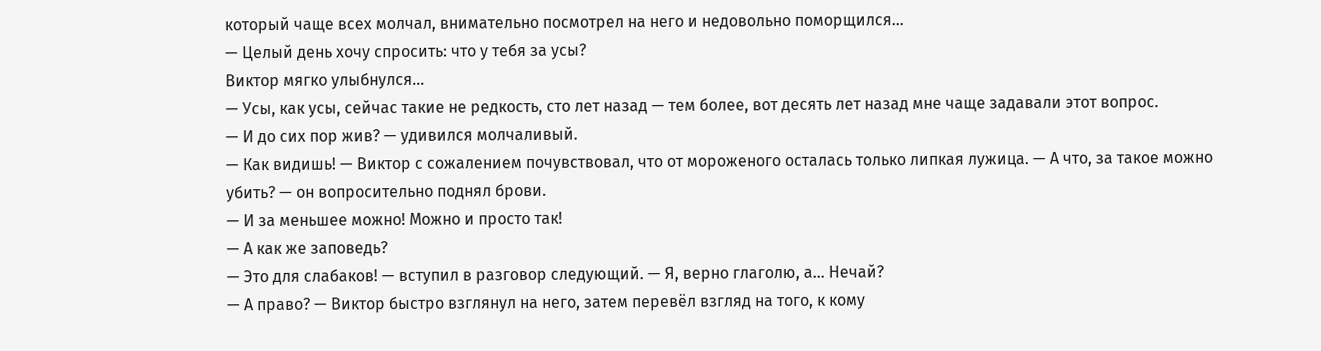который чаще всех молчал, внимательно посмотрел на него и недовольно поморщился…
— Целый день хочу спросить: что у тебя за усы?
Виктор мягко улыбнулся…
— Усы, как усы, сейчас такие не редкость, сто лет назад — тем более, вот десять лет назад мне чаще задавали этот вопрос.
— И до сих пор жив? — удивился молчаливый.
— Как видишь! — Виктор с сожалением почувствовал, что от мороженого осталась только липкая лужица. — А что, за такое можно убить? — он вопросительно поднял брови.
— И за меньшее можно! Можно и просто так!
— А как же заповедь?
— Это для слабаков! — вступил в разговор следующий. — Я, верно глаголю, а… Нечай?
— А право? — Виктор быстро взглянул на него, затем перевёл взгляд на того, к кому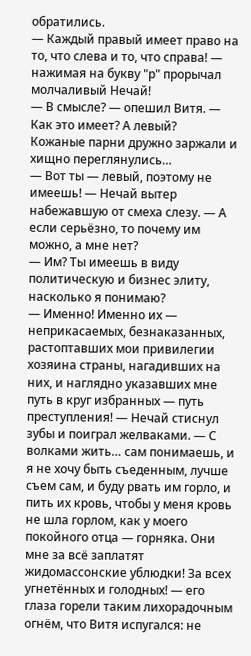обратились.
— Каждый правый имеет право на то, что слева и то, что справа! — нажимая на букву "р" прорычал молчаливый Нечай!
— В смысле? — опешил Витя. — Как это имеет? А левый?
Кожаные парни дружно заржали и хищно переглянулись…
— Вот ты — левый, поэтому не имеешь! — Нечай вытер набежавшую от смеха слезу. — А если серьёзно, то почему им можно, а мне нет?
— Им? Ты имеешь в виду политическую и бизнес элиту, насколько я понимаю?
— Именно! Именно их — неприкасаемых, безнаказанных, растоптавших мои привилегии хозяина страны, нагадивших на них, и наглядно указавших мне путь в круг избранных — путь преступления! — Нечай стиснул зубы и поиграл желваками. — С волками жить… сам понимаешь, и я не хочу быть съеденным, лучше съем сам, и буду рвать им горло, и пить их кровь, чтобы у меня кровь не шла горлом, как у моего покойного отца — горняка. Они мне за всё заплатят жидомассонские ублюдки! За всех угнетённых и голодных! — его глаза горели таким лихорадочным огнём, что Витя испугался: не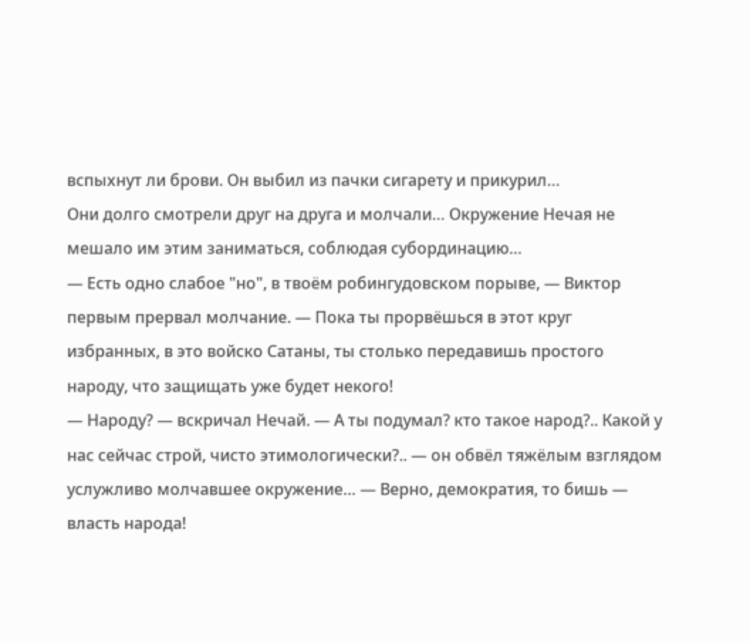вспыхнут ли брови. Он выбил из пачки сигарету и прикурил…
Они долго смотрели друг на друга и молчали… Окружение Нечая не мешало им этим заниматься, соблюдая субординацию…
— Есть одно слабое "но", в твоём робингудовском порыве, — Виктор первым прервал молчание. — Пока ты прорвёшься в этот круг избранных, в это войско Сатаны, ты столько передавишь простого народу, что защищать уже будет некого!
— Народу? — вскричал Нечай. — А ты подумал? кто такое народ?.. Какой у нас сейчас строй, чисто этимологически?.. — он обвёл тяжёлым взглядом услужливо молчавшее окружение… — Верно, демократия, то бишь — власть народа!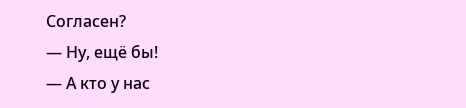Согласен?
— Ну, ещё бы!
— А кто у нас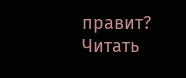правит?
Читать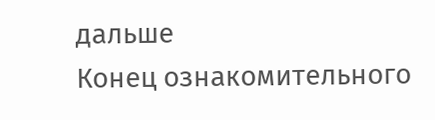дальше
Конец ознакомительного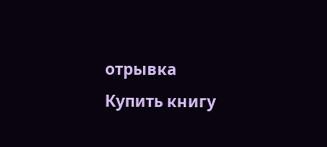отрывка
Купить книгу